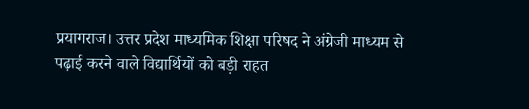प्रयागराज। उत्तर प्रदेश माध्यमिक शिक्षा परिषद ने अंग्रेजी माध्यम से पढ़ाई करने वाले विद्यार्थियों को बड़ी राहत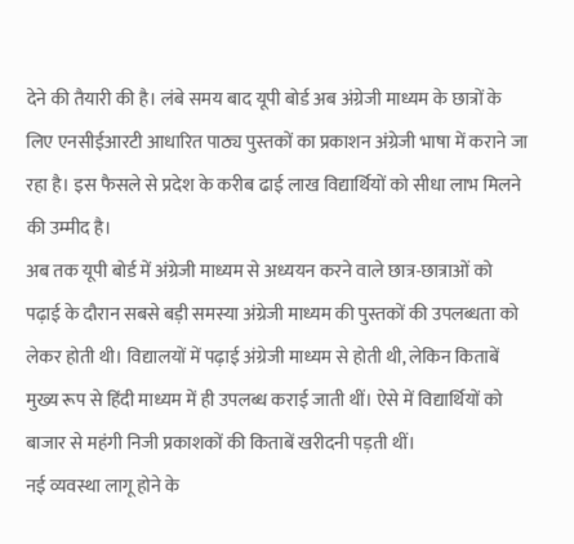देने की तैयारी की है। लंबे समय बाद यूपी बोर्ड अब अंग्रेजी माध्यम के छात्रों के लिए एनसीईआरटी आधारित पाठ्य पुस्तकों का प्रकाशन अंग्रेजी भाषा में कराने जा रहा है। इस फैसले से प्रदेश के करीब ढाई लाख विद्यार्थियों को सीधा लाभ मिलने की उम्मीद है।
अब तक यूपी बोर्ड में अंग्रेजी माध्यम से अध्ययन करने वाले छात्र-छात्राओं को पढ़ाई के दौरान सबसे बड़ी समस्या अंग्रेजी माध्यम की पुस्तकों की उपलब्धता को लेकर होती थी। विद्यालयों में पढ़ाई अंग्रेजी माध्यम से होती थी, लेकिन किताबें मुख्य रूप से हिंदी माध्यम में ही उपलब्ध कराई जाती थीं। ऐसे में विद्यार्थियों को बाजार से महंगी निजी प्रकाशकों की किताबें खरीदनी पड़ती थीं।
नई व्यवस्था लागू होने के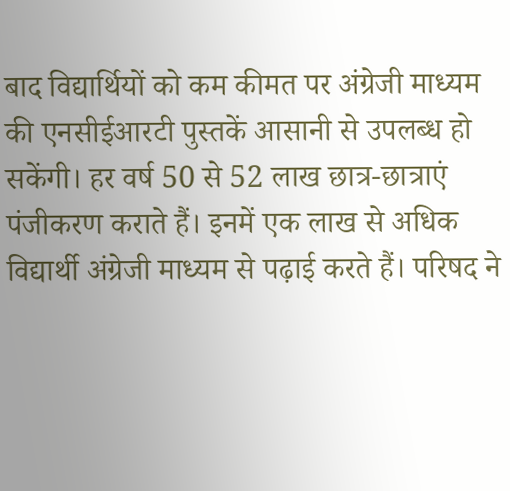बाद विद्यार्थियों को कम कीमत पर अंग्रेजी माध्यम की एनसीईआरटी पुस्तकें आसानी से उपलब्ध हो सकेंगी। हर वर्ष 50 से 52 लाख छात्र-छात्राएं पंजीकरण कराते हैं। इनमें एक लाख से अधिक विद्यार्थी अंग्रेजी माध्यम से पढ़ाई करते हैं। परिषद ने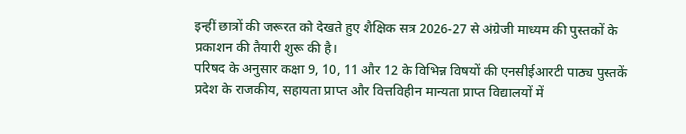इन्हीं छात्रों की जरूरत को देखते हुए शैक्षिक सत्र 2026-27 से अंग्रेजी माध्यम की पुस्तकों के प्रकाशन की तैयारी शुरू की है।
परिषद के अनुसार कक्षा 9, 10, 11 और 12 के विभिन्न विषयों की एनसीईआरटी पाठ्य पुस्तकें प्रदेश के राजकीय, सहायता प्राप्त और वित्तविहीन मान्यता प्राप्त विद्यालयों में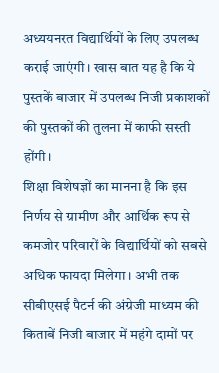अध्ययनरत विद्यार्थियों के लिए उपलब्ध कराई जाएंगी। खास बात यह है कि ये पुस्तकें बाजार में उपलब्ध निजी प्रकाशकों की पुस्तकों की तुलना में काफी सस्ती होंगी।
शिक्षा विशेषज्ञों का मानना है कि इस निर्णय से ग्रामीण और आर्थिक रूप से कमजोर परिवारों के विद्यार्थियों को सबसे अधिक फायदा मिलेगा। अभी तक सीबीएसई पैटर्न की अंग्रेजी माध्यम की किताबें निजी बाजार में महंगे दामों पर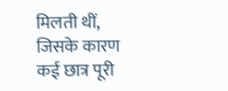मिलती थीं, जिसके कारण कई छात्र पूरी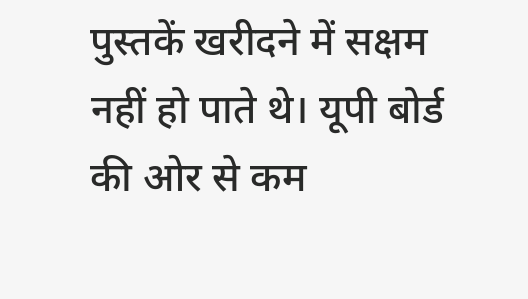पुस्तकें खरीदने में सक्षम नहीं हो पाते थे। यूपी बोर्ड की ओर से कम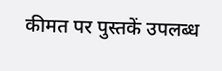कीमत पर पुस्तकें उपलब्ध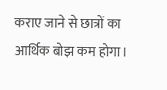कराए जाने से छात्रों का आर्थिक बोझ कम होगा।